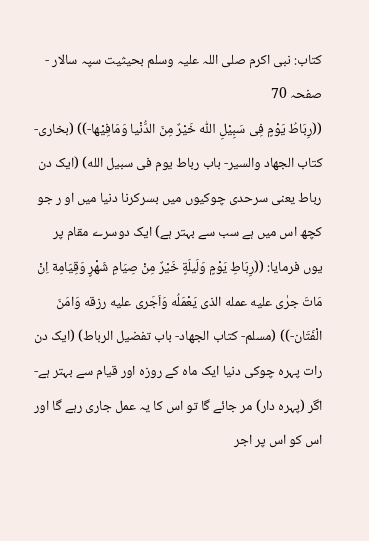کتاب: نبی اکرم صلی اللہ علیہ وسلم بحیثیت سپہ سالار - صفحہ 70
((رِبَاطُ یَوْمٍ فِی سَبِیْلِ اللّٰه خَیْرٌ مِنَ الدُّنْیا وَمَافِیْها-)) (بخاری- کتاب الجهاد والسیر- باب رباط یوم فی سبیل الله) (ایک دن رباط یعنی سرحدی چوکیوں میں بسرکرنا دنیا میں او ر جو کچھ اس میں ہے سب سے بہتر ہے) ایک دوسرے مقام پر یوں فرمایا: ((رِبَاطِ یَوْمٍ وَلَیلَةٍ خَیْرٌ مِنْ صِیَامِ شَهْرٍ وَقِیَامِهٓ اِنْ مَاتَ جرٰی علیه عمله الذی یَعْمَلُه وَاَجَری علیه رزقه وَامَنَ الْفَتَان-)) (مسلم- کتاب الجهاد- باب تفضیل الرباط) (ایک دن رات پہرہ چوکی دنیا ایک ماہ کے روزہ اور قیام سے بہتر ہے- اگر (پہرہ دار) مر جائے گا تو اس کا یہ عمل جاری رہے گا اور اس کو اس پر اجر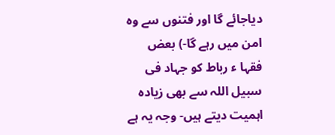دیاجائے گا اور فتنوں سے وہ امن میں رہے گا-) بعض فقہا ء رباط کو جہاد فی سبیل اللہ سے بھی زیادہ اہمیت دیتے ہیں- وجہ یہ ہے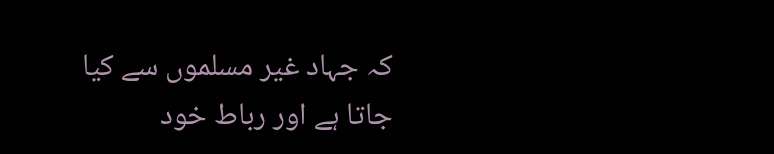کہ جہاد غیر مسلموں سے کیا جاتا ہے اور رباط خود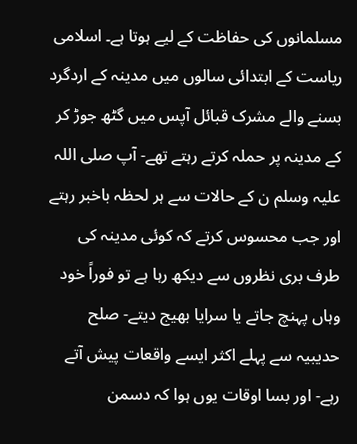مسلمانوں کی حفاظت کے لیے ہوتا ہے۔ اسلامی ریاست کے ابتدائی سالوں میں مدینہ کے اردگرد بسنے والے مشرک قبائل آپس میں گٹھ جوڑ کر کے مدینہ پر حملہ کرتے رہتے تھے- آپ صلی اللہ علیہ وسلم ن کے حالات سے ہر لحظہ باخبر رہتے اور جب محسوس کرتے کہ کوئی مدینہ کی طرف بری نظروں سے دیکھ رہا ہے تو فوراً خود وہاں پہنچ جاتے یا سرایا بھیج دیتے- صلح حدیبیہ سے پہلے اکثر ایسے واقعات پیش آتے رہے- اور بسا اوقات یوں ہوا کہ دسمن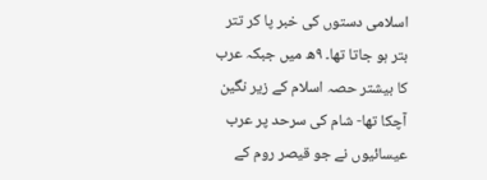اسلامی دستوں کی خبر پا کر تتر بتر ہو جاتا تھا۔ ۹ھ میں جبکہ عرب کا بیشتر حصہ اسلام کے زیر نگین آچکا تھا- شام کی سرحد پر عرب عیسائیوں نے جو قیصر روم کے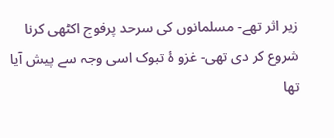زیر اثر تھے- مسلمانوں کی سرحد پرفوج اکٹھی کرنا شروع کر دی تھی- غزو ۂ تبوک اسی وجہ سے پیش آیا تھا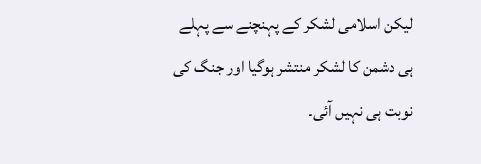لیکن اسلامی لشکر کے پہنچنے سے پہلے ہی دشمن کا لشکر منتشر ہوگیا اور جنگ کی نوبت ہی نہیں آئی۔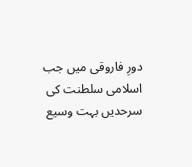دورِ فاروقی میں جب اسلامی سلطنت کی سرحدیں بہت وسیع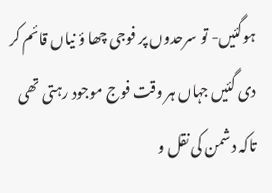ہوگئیں- تو سرحدوں پر فوجی چھا ؤ نیاں قائم کر دی گئیں جہاں ہر وقت فوج موجود رہتی تھی تاکہ دشمن کی نقل و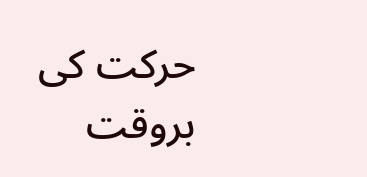حرکت کی بروقت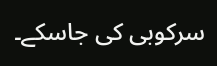سرکوبی کی جاسکے۔